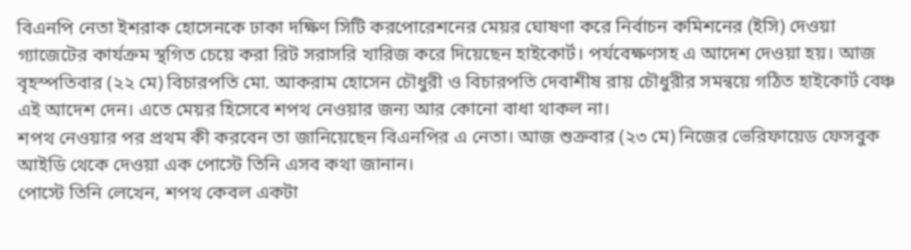বিএনপি নেতা ইশরাক হোসেনকে ঢাকা দক্ষিণ সিটি করপোরেশনের মেয়র ঘোষণা করে নির্বাচন কমিশনের (ইসি) দেওয়া গ্যাজেটের কার্যক্রম স্থগিত চেয়ে করা রিট সরাসরি খারিজ করে দিয়েছেন হাইকোর্ট। পর্যবেক্ষণসহ এ আদেশ দেওয়া হয়। আজ বৃহস্পতিবার (২২ মে) বিচারপতি মো. আকরাম হোসেন চৌধুরী ও বিচারপতি দেবাশীষ রায় চৌধুরীর সমন্বয়ে গঠিত হাইকোর্ট বেঞ্চ এই আদেশ দেন। এতে মেয়র হিসেবে শপথ নেওয়ার জন্য আর কোনো বাধা থাকল না।
শপথ নেওয়ার পর প্রথম কী করবেন তা জানিয়েছেন বিএনপির এ নেতা। আজ শুক্রবার (২৩ মে) নিজের ভেরিফায়েড ফেসবুক আইডি থেকে দেওয়া এক পোস্টে তিনি এসব কথা জানান।
পোস্টে তিনি লেখেন, শপথ কেবল একটা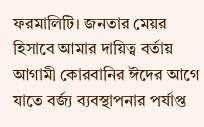ফরমালিটি। জনতার মেয়র হিসাবে আমার দায়িত্ব বর্তায় আগামী কোরবানির ঈদের আগে যাতে বর্জ্য ব্যবস্থাপনার পর্যাপ্ত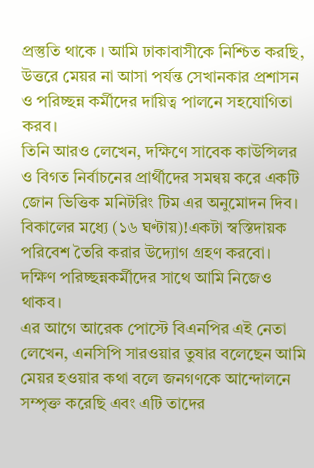প্রস্তুতি থাকে । আমি ঢাকাবাসীকে নিশ্চিত করছি, উত্তরে মেয়র না আসা পর্যন্ত সেখানকার প্রশাসন ও পরিচ্ছন্ন কর্মীদের দায়িত্ব পালনে সহযোগিতা করব।
তিনি আরও লেখেন, দক্ষিণে সাবেক কাউন্সিলর ও বিগত নির্বাচনের প্রার্থীদের সমন্বয় করে একটি জোন ভিত্তিক মনিটরিং টিম এর অনুমোদন দিব। বিকালের মধ্যে (১৬ ঘণ্টায়)!একটা স্বস্তিদায়ক পরিবেশ তৈরি করার উদ্যোগ গ্রহণ করবো। দক্ষিণ পরিচ্ছন্নকর্মীদের সাথে আমি নিজেও থাকব।
এর আগে আরেক পোস্টে বিএনপির এই নেতা লেখেন, এনসিপি সারওয়ার তুষার বলেছেন আমি মেয়র হওয়ার কথা বলে জনগণকে আন্দোলনে সম্পৃক্ত করেছি এবং এটি তাদের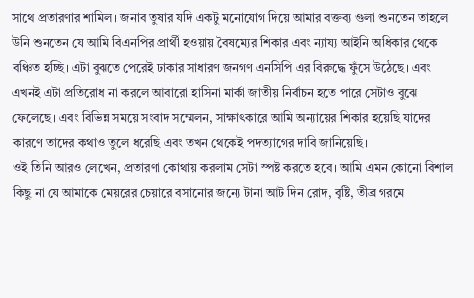সাথে প্রতারণার শামিল। জনাব তুষার যদি একটু মনোযোগ দিয়ে আমার বক্তব্য গুলা শুনতেন তাহলে উনি শুনতেন যে আমি বিএনপির প্রার্থী হওয়ায় বৈষম্যের শিকার এবং ন্যায্য আইনি অধিকার থেকে বঞ্চিত হচ্ছি। এটা বুঝতে পেরেই ঢাকার সাধারণ জনগণ এনসিপি এর বিরুদ্ধে ফুঁসে উঠেছে। এবং এখনই এটা প্রতিরোধ না করলে আবারো হাসিনা মার্কা জাতীয় নির্বাচন হতে পারে সেটাও বুঝে ফেলেছে। এবং বিভিন্ন সময়ে সংবাদ সম্মেলন, সাক্ষাৎকারে আমি অন্যায়ের শিকার হয়েছি যাদের কারণে তাদের কথাও তুলে ধরেছি এবং তখন থেকেই পদত্যাগের দাবি জানিয়েছি।
ওই তিনি আরও লেখেন, প্রতারণা কোথায় করলাম সেটা স্পষ্ট করতে হবে। আমি এমন কোনো বিশাল কিছু না যে আমাকে মেয়রের চেয়ারে বসানোর জন্যে টানা আট দিন রোদ, বৃষ্টি, তীব্র গরমে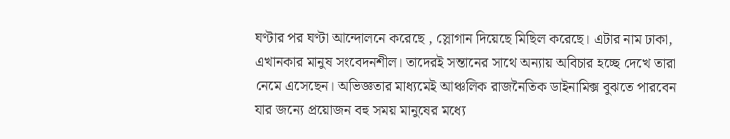ঘণ্টার পর ঘণ্টা আন্দোলনে করেছে , স্লোগান দিয়েছে মিছিল করেছে। এটার নাম ঢাকা, এখানকার মানুষ সংবেদনশীল। তাদেরই সন্তানের সাথে অন্যায় অবিচার হচ্ছে দেখে তারা নেমে এসেছেন। অভিজ্ঞতার মাধ্যমেই আঞ্চলিক রাজনৈতিক ডাইনামিক্স বুঝতে পারবেন যার জন্যে প্রয়োজন বহু সময় মানুষের মধ্যে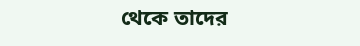থেকে তাদের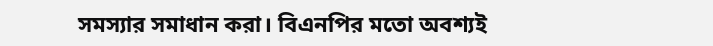সমস্যার সমাধান করা। বিএনপির মতো অবশ্যই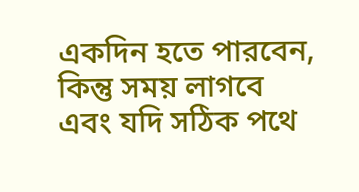একদিন হতে পারবেন, কিন্তু সময় লাগবে এবং যদি সঠিক পথে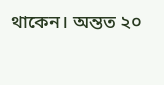থাকেন। অন্তত ২০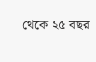থেকে ২৫ বছর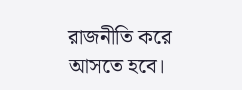রাজনীতি করে আসতে হবে।